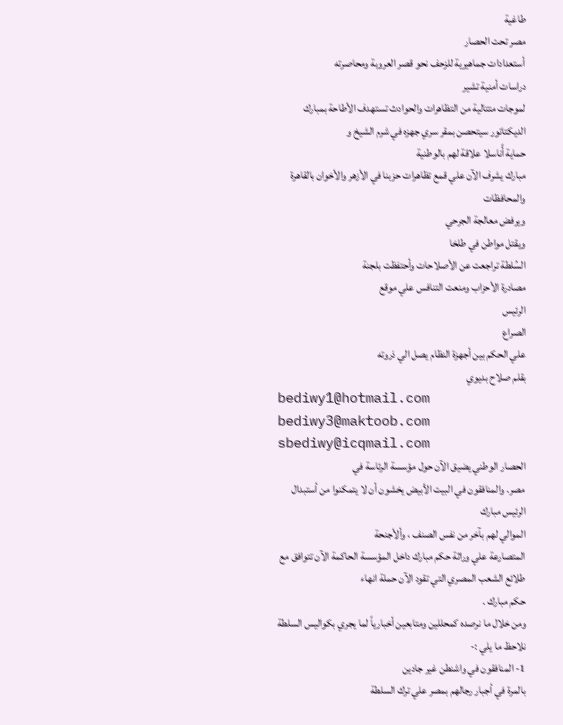طاغية
مصر تحت الحصار
أستعدادات جماهيرية للزحف نحو قصر العروبة ومحاصرته
دراسات أمنية تشير
لموجات متتالية من التظاهرات والحوادث تستهدف الأطاحة بمبارك
الديكتاتور سيتحصن بمقر سري جهزه في شرم الشيخ و
حماية أًناسلا علاقة لهم بالوطنية
مبارك يشرف الآن علي قمع تظاهرات حزبنا في الأزهر والأخوان بالقاهرة والمحافظات
ويرفض معالجة الجرحي
ويقتل مواطن في طلخا
السُلطة تراجعت عن الأصلاحات وأحتفظت بلجنة
مصادرة الأحزاب ومنعت التنافس علي موقع
الرئيس
الصراع
علي الحكم بين أجهزة النظام يصل الي ذروته
بقلم صلاح بديوي
bediwy1@hotmail.com
bediwy3@maktoob.com
sbediwy@icqmail.com
الحصار الوطني يضيق الآن حول مؤسسة الرئاسة في
مصر. والمنافقون في البيت الأبيض يخشون أن لا يتمكنوا من أستبدال الرئيس مبارك
الموالي لهم بآخر من نفس الصنف ، وألأجنحة
المتصارعة علي وراثة حكم مبارك داخل المؤسسة الحاكمة الآن تتوافق مع طلائع الشعب المصري التي تقود الآن حملة انهاء
حكم مبارك .
ومن خلال ما نرصده كمحللين ومتابعين أخبارياً لما يجري بكواليس السلطة
نلاحظ ما يلي :-
1- المنافقون في واشنطن غير جادين
بالمرة في أجبار رجالهم بمصر علي ترك السلطة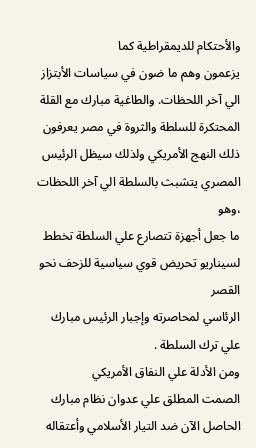والأحتكام للديمقراطية كما
يزعمون وهم ما ضون في سياسات الأبتزاز الي آخر اللحظات. والطاغية مبارك مع القلة
المحتكرة للسلطة والثروة في مصر يعرفون ذلك النهج الأمريكي ولذلك سيظل الرئيس
المصري يتشبث بالسلطة الي آخر اللحظات ،وهو
ما جعل أجهزة تتصارع علي السلطة تخطط لسيناريو تحريض قوي سياسية للزحف نحو القصر
الرئاسي لمحاصرته وإجبار الرئيس مبارك علي ترك السلطة .
ومن الأدلة علي النفاق الأمريكي
الصمت المطلق علي عدوان نظام مبارك الحاصل الآن ضد التيار الأسلامي وأعتقاله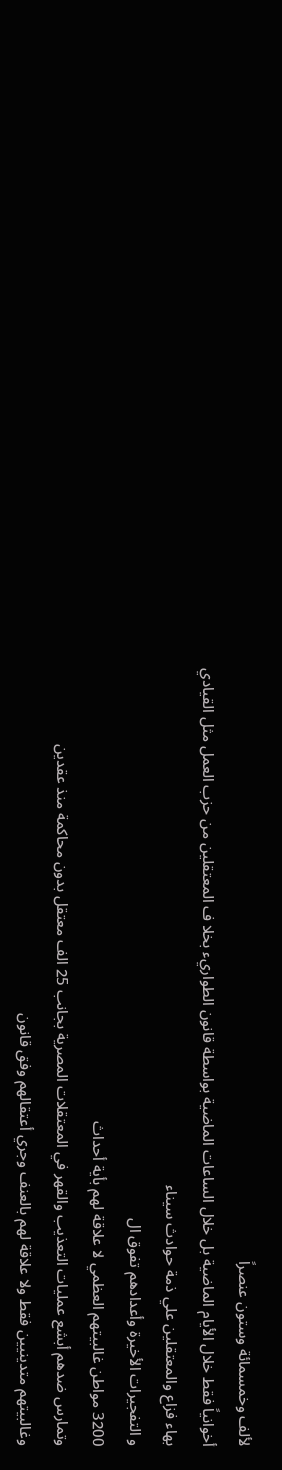لألف وخمسمائة وستون عنصراً
أخوانياً فقط خلال الأيام الماضية بل خلال الساعات الماضية بواسطة قانون الطواريء بخلا ف المعتقلين من حزب العمل مثل القيادي
بهاء فزاع والمعتقلين علي ذمة حوادث سيناء
و التفجيرات الأخيرة وأعدادهم تفوق ال
3200 مواطن غالبيتهم العظمي لا علاقة لهم بأية أحداث
وتمارس ضدهم أبشع عمليات التعذيب والقهر في المعتقلات المصرية بجانب 25 الف معتقل بدون محاكمة منذ عقدين
وغالبيتهم متدينيين فقط ولا علاقة لهم بالعنف وجري أعتقالهم وفق قانون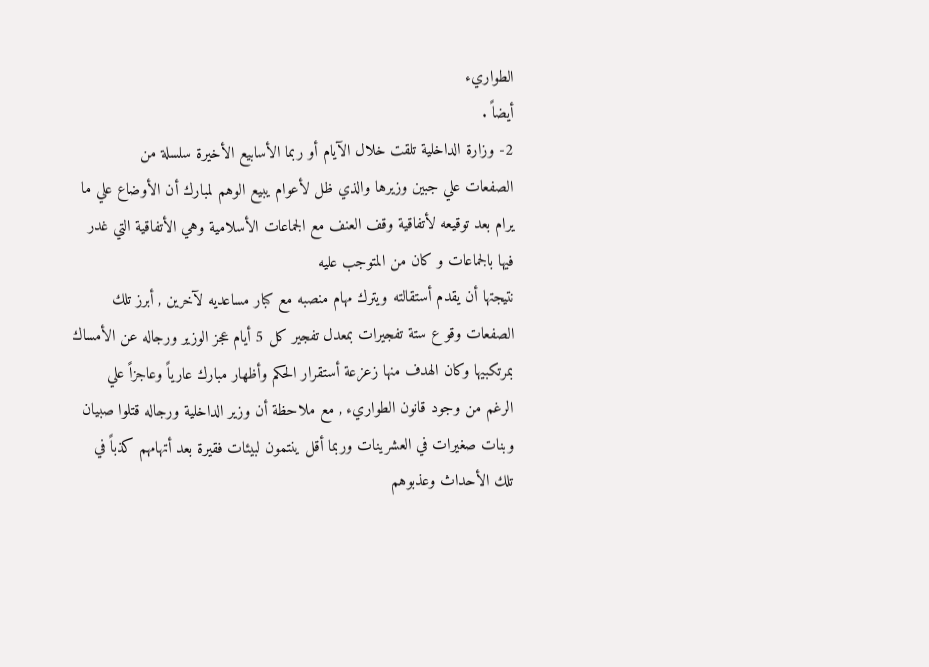الطواريء
أيضاً .
2- وزارة الداخلية تلقت خلال الآيام أو ربما الأسابيع الأخيرة سلسلة من
الصفعات علي جبين وزيرها والذي ظل لأعوام يبيع الوهم لمبارك أن الأوضاع علي ما
يرام بعد توقيعه لأتفاقية وقف العنف مع الجماعات الأسلامية وهي الأتفاقية التي غدر
فيها بالجماعات و كان من المتوجب عليه
نتيجتها أن يقدم أستقالته ويترك مهام منصبه مع كبار مساعديه لآخرين , أبرز تلك
الصفعات وقو ع ستة تفجيرات بمعدل تفجير كل 5 أيام عجز الوزير ورجاله عن الأمساك
بمرتكبيها وكان الهدف منها زعزعة أستقرار الحكم وأظهار مبارك عارياً وعاجزاً علي
الرغم من وجود قانون الطواريء , مع ملاحظة أن وزير الداخلية ورجاله قتلوا صبيان
وبنات صغيرات في العشرينات وربما أقل ينتمون لبيئات فقيرة بعد أتهامهم كذباً في
تلك الأحداث وعذبوهم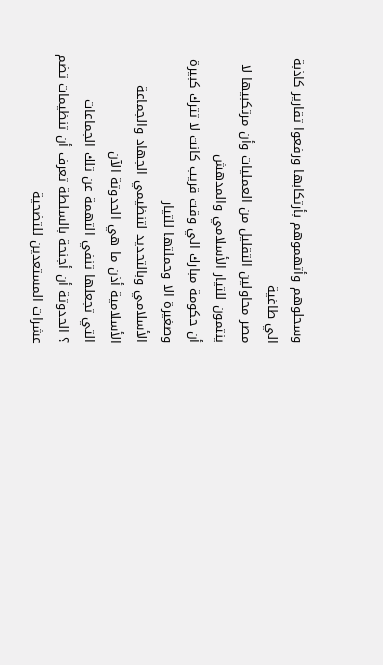وسحلوهم وأتهموهم بأرتكابها ورفعوا تقارير كاذبة الي طاغية
مصر محاولين التقليل من العمليات وأن مرتكبيها لا ينتمون للتيار الأسلامي والمدهش
أن حكومة مبارك الي وقت قريب كانت لا تترك كبيرة وصغيرة الا وحملتها للتيار
الأسلامي وبالتحديد لتنظيمي الجهاد والجماعة الأسلامية أذن ما هي الحدوتة الآن
التي تجعلها تنفي التهمة عن تلك الجماعات
؟ الحدوتة أن أجنحة بالسلطة تعرف أن تنظيمات تضم عشرات المستعدين للتضحية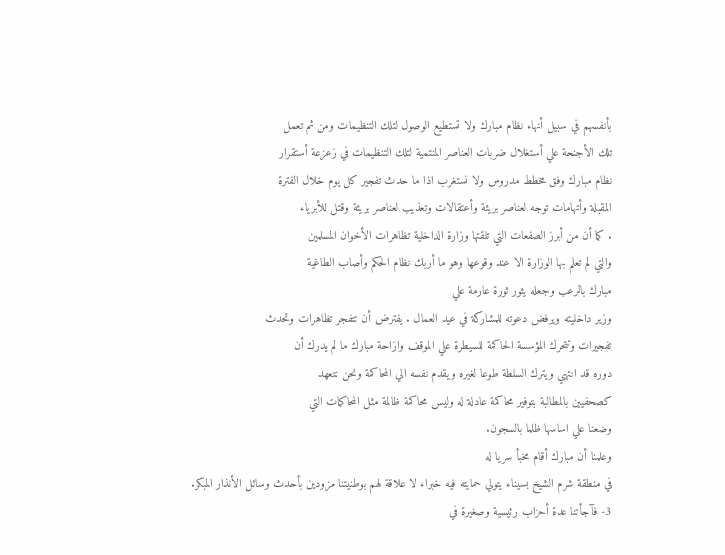بأنفسهم في سبيل أنهاء نظام مبارك ولا تستطيع الوصول لتلك التنظيمات ومن ثم تعمل
تلك الأجنحة علي أستغلال ضربات العناصر المنتمية لتلك التنظيمات في زعزعة أستقرار
نظام مبارك وفق مخطط مدروس ولا نستغرب اذا ما حدث تفجير كل يوم خلال الفترة
المقبلة وأتهامات توجه لعناصر بريئة وأعتقالات وتعذيب لعناصر بريئة وقتل للأبرياء
. كما أن من أبرز الصفعات التي تلقتها وزارة الداخلية تظاهرات الأخوان المسلمين
والتي لم تعلم بها الوزارة الا عند وقوعها وهو ما أربك نظام الحكم وأصاب الطاغية
مبارك بالرعب وجعله يثور ثورة عارمة علي
وزير داخليته ويرفض دعوته للمشاركة في عيد العمال . يفترض أن تتفجر تظاهرات وتحدث
تفجيرات وتتحرك المؤسسة الحاكمة للسيطرة علي الموقف وازاحة مبارك ما لم يدرك أن
دوره قد انتهي ويترك السلطة طوعا لغيره ويقدم نفسه الي المحاكمة ونحن نتعهد
كصحفيين بالمطالبة بتوفير محاكمة عادلة له وليس محاكمة ظالمة مثل المحاكمات التي
وضعنا علي اساسها ظلما بالسجون.
وعلمنا أن مبارك أقام مخبأ سريا له
في منطقة شرم الشيخ بسيناء يتولي حمايته فيه خبراء لا علاقة لهم بوطنيتنا مزودين بأحدث وسائل الأنذار المبكر.
3- فآجأتنا عدة أحزاب رئيسية وصغيرة في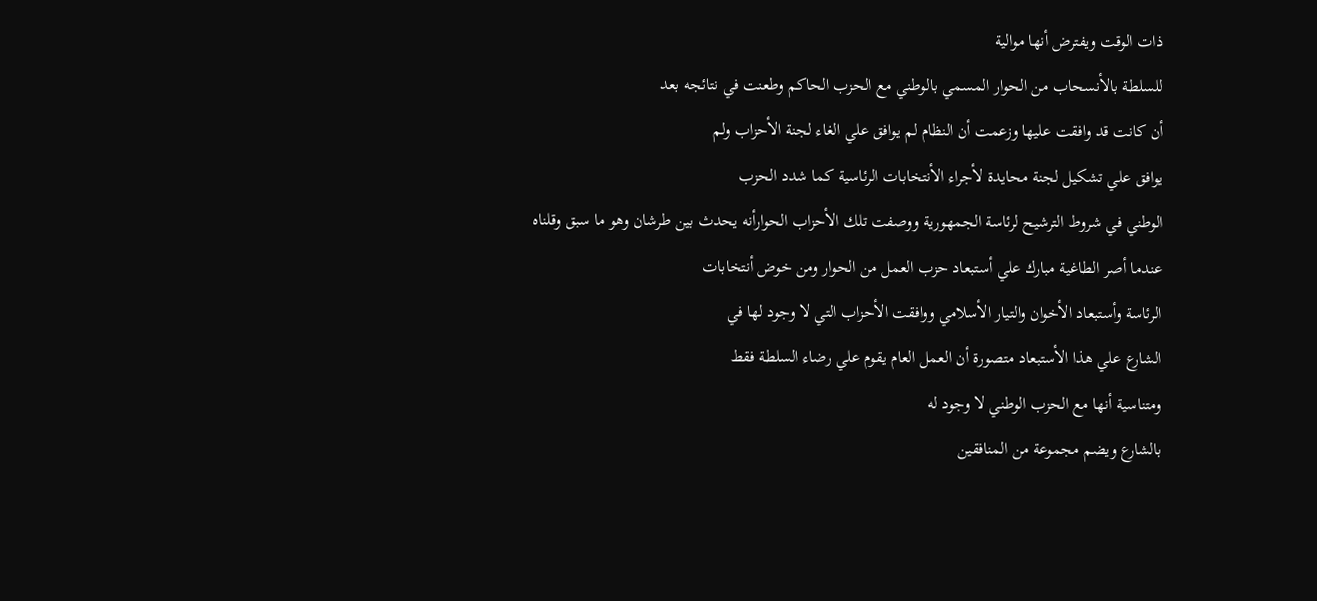ذات الوقت ويفترض أنها موالية
للسلطة بالأنسحاب من الحوار المسمي بالوطني مع الحزب الحاكم وطعنت في نتائجه بعد
أن كانت قد وافقت عليها وزعمت أن النظام لم يوافق علي الغاء لجنة الأحزاب ولم
يوافق علي تشكيل لجنة محايدة لأجراء الأنتخابات الرئاسية كما شدد الحزب
الوطني في شروط الترشيح لرئاسة الجمهورية ووصفت تلك الأحزاب الحوارأنه يحدث بين طرشان وهو ما سبق وقلناه
عندما أصر الطاغية مبارك علي أستبعاد حزب العمل من الحوار ومن خوض أنتخابات
الرئاسة وأستبعاد الأخوان والتيار الأسلامي ووافقت الأحزاب التي لا وجود لها في
الشارع علي هذا الأستبعاد متصورة أن العمل العام يقوم علي رضاء السلطة فقط
ومتناسية أنها مع الحزب الوطني لا وجود له
بالشارع ويضم مجموعة من المنافقين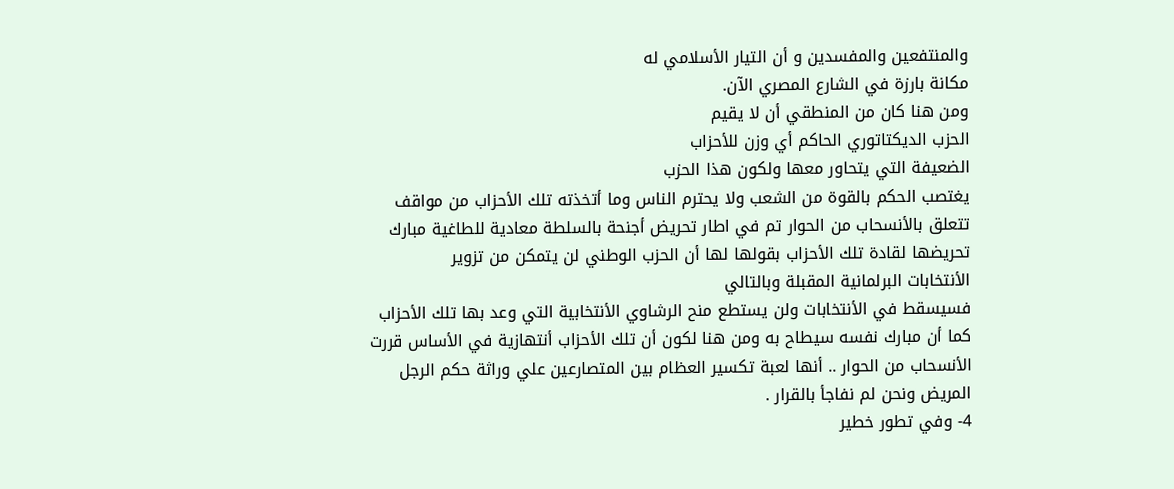والمنتفعين والمفسدين و أن التيار الأسلامي له
مكانة بارزة في الشارع المصري الآن.
ومن هنا كان من المنطقي أن لا يقيم
الحزب الديكتاتوري الحاكم أي وزن للأحزاب
الضعيفة التي يتحاور معها ولكون هذا الحزب
يغتصب الحكم بالقوة من الشعب ولا يحترم الناس وما أتخذته تلك الأحزاب من مواقف
تتعلق بالأنسحاب من الحوار تم في اطار تحريض أجنحة بالسلطة معادية للطاغية مبارك
تحريضها لقادة تلك الأحزاب بقولها لها أن الحزب الوطني لن يتمكن من تزوير
الأنتخابات البرلمانية المقبلة وبالتالي
فسيسقط في الأنتخابات ولن يستطع منح الرشاوي الأنتخابية التي وعد بها تلك الأحزاب
كما أن مبارك نفسه سيطاح به ومن هنا لكون أن تلك الأحزاب أنتهازية في الأساس قررت
الأنسحاب من الحوار .. أنها لعبة تكسير العظام بين المتصارعين علي وراثة حكم الرجل
المريض ونحن لم نفاجأ بالقرار .
4- وفي تطور خطير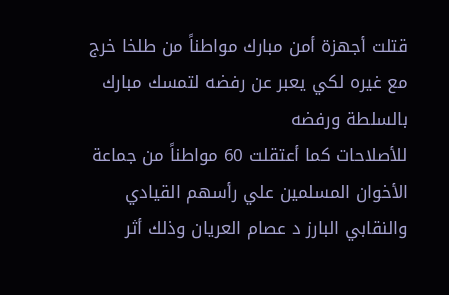قتلت أجهزة أمن مبارك مواطناً من طلخا خرج مع غيره لكي يعبر عن رفضه لتمسك مبارك بالسلطة ورفضه
للأصلاحات كما أعتقلت 60 مواطناً من جماعة الأخوان المسلمين علي رأسهم القيادي
والنقابي البارز د عصام العريان وذلك أثر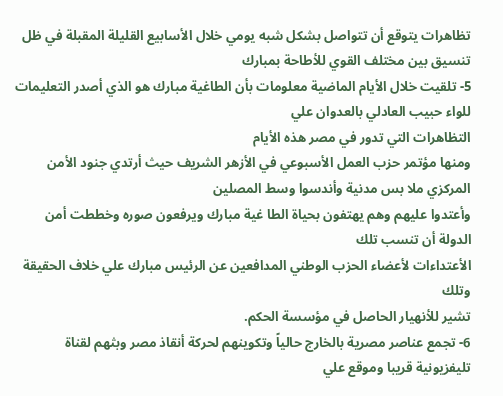تظاهرات يتوقع أن تتواصل بشكل شبه يومي خلال الأسابيع القليلة المقبلة في ظل تنسيق بين مختلف القوي للأطاحة بمبارك
5- تلقيت خلال الأيام الماضية معلومات بأن الطاغية مبارك هو الذي أصدر التعليمات
للواء حبيب العادلي بالعدوان علي
التظاهرات التي تدور في مصر هذه الأيام
ومنها مؤتمر حزب العمل الأسبوعي في الأزهر الشريف حيث أرتدي جنود الأمن
المركزي ملا بس مدنية وأندسوا وسط المصلين
وأعتدوا عليهم وهم يهتفون بحياة الطا غية مبارك ويرفعون صوره وخططت أمن الدولة أن تنسب تلك
الأعتداءات لأعضاء الحزب الوطني المدافعين عن الرئيس مبارك علي خلاف الحقيقة وتلك
تشير للأنهيار الحاصل في مؤسسة الحكم.
6- تجمع عناصر مصرية بالخارج حالياً وتكوينهم لحركة أنقاذ مصر وبثهم لقناة
تليفزيونية قريبا وموقع علي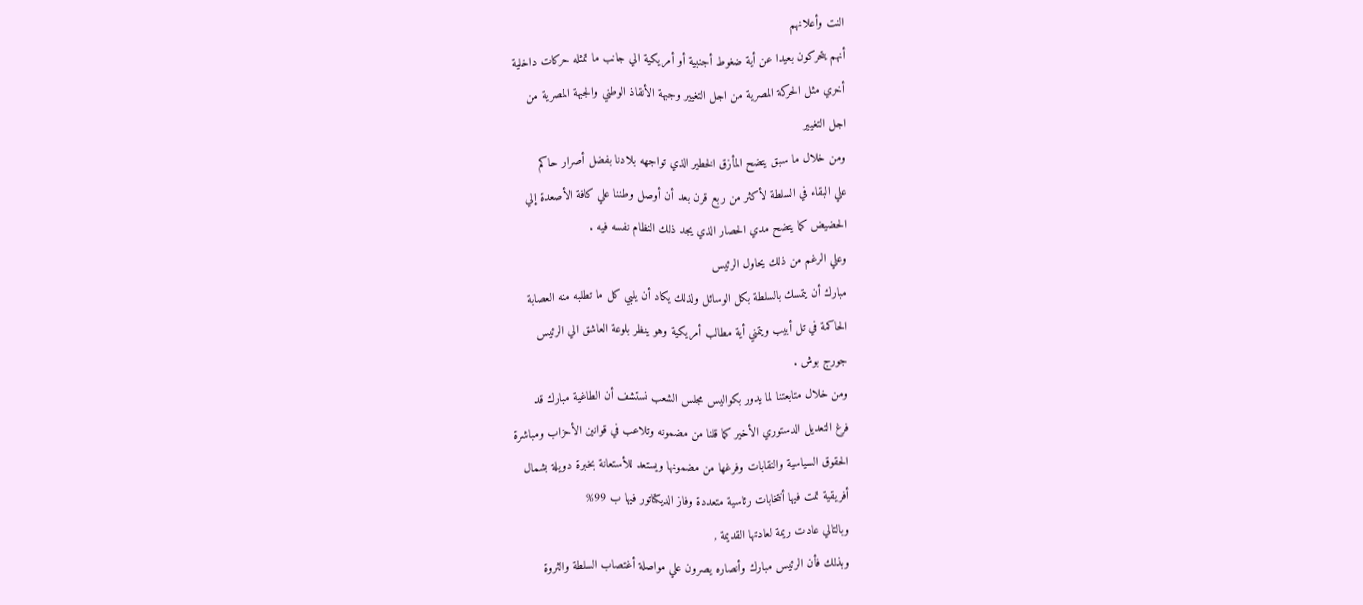النت وأعلانهم
أنهم يتحركون بعيدا عن أية ضغوط أجنبية أو أمريكية الي جانب ما تمثله حركات داخلية
أخري مثل الحركة المصرية من اجل التغيير وجبهة الأنقاذ الوطني والجبهة المصرية من
اجل التغيير
ومن خلال ما سبق يتضح المأزق الخطير الذي تواجهه بلادنا بفضل أصرار حاكم
علي البقاء في السلطة لأكثر من ربع قرن بعد أن أوصل وطننا علي كافة الأصعدة إلي
الحضيض كما يتضح مدي الحصار الذي يجد ذلك النظام نفسه فيه .
وعلي الرغم من ذلك يحاول الرئيس
مبارك أن يتمسك بالسلطة بكل الوسائل ولذلك يكاد أن يلبي كل ما تطلبه منه العصابة
الحاكمة في تل أبيب ويتمني أية مطالب أمريكية وهو ينظر بلوعة العاشق الي الرئيس
جورج بوش .
ومن خلال متابعتنا لما يدور بكواليس مجلس الشعب نستشف أن الطاغية مبارك قد
فرغ التعديل الدستوري الأخير كما قلنا من مضمونه وتلاعب في قوانين الأحزاب ومباشرة
الحقوق السياسية والنقابات وفرغها من مضمونها ويستعد للأستعانة بخبرة دويلة بشمال
أفريقية تمت فيها أنتخابات رئاسية متعددة وفاز الديكتاتور فيها ب 99%
وبالتالي عادت ريمة لعادتها القديمة ,
وبذلك فأن الرئيس مبارك وأنصاره يصرون علي مواصلة أغتصاب السلطة والثروة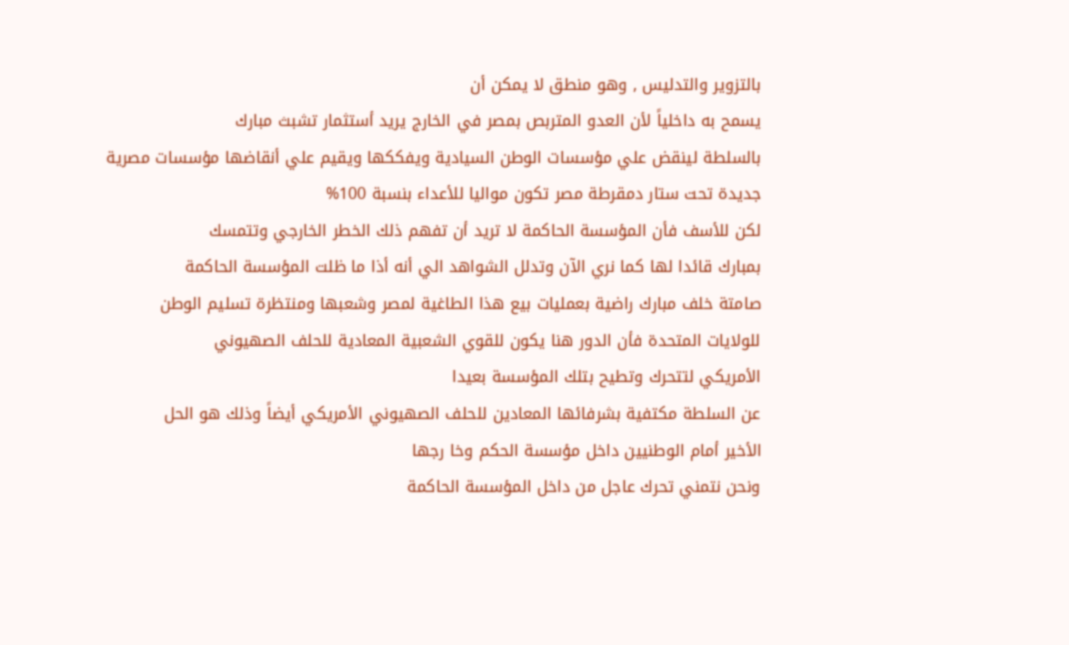بالتزوير والتدليس , وهو منطق لا يمكن أن
يسمح به داخلياً لأن العدو المتربص بمصر في الخارج يريد أستثمار تشبث مبارك
بالسلطة لينقض علي مؤسسات الوطن السيادية ويفككها ويقيم علي أنقاضها مؤسسات مصرية
جديدة تحت ستار دمقرطة مصر تكون مواليا للأعداء بنسبة 100%
لكن للأسف فأن المؤسسة الحاكمة لا تريد أن تفهم ذلك الخطر الخارجي وتتمسك
بمبارك قائدا لها كما نري الآن وتدلل الشواهد الي أنه أذا ما ظلت المؤسسة الحاكمة
صامتة خلف مبارك راضية بعمليات بيع هذا الطاغية لمصر وشعبها ومنتظرة تسليم الوطن
للولايات المتحدة فأن الدور هنا يكون للقوي الشعبية المعادية للحلف الصهيوني
الأمريكي لتتحرك وتطيح بتلك المؤسسة بعيدا
عن السلطة مكتفية بشرفائها المعادين للحلف الصهيوني الأمريكي أيضاً وذلك هو الحل
الأخير أمام الوطنيين داخل مؤسسة الحكم وخا رجها
ونحن نتمني تحرك عاجل من داخل المؤسسة الحاكمة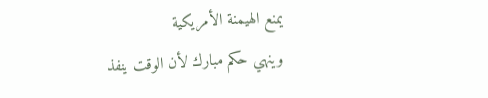يمنع الهيمنة الأمريكية
وينهي حكم مبارك لأن الوقت ينفذ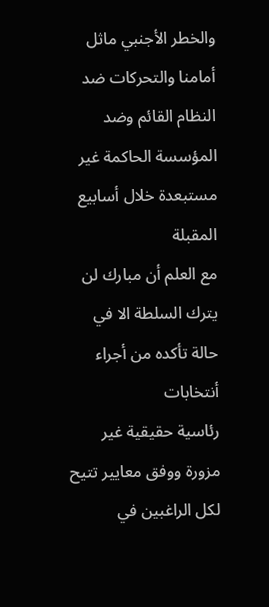والخطر الأجنبي ماثل أمامنا والتحركات ضد النظام القائم وضد المؤسسة الحاكمة غير مستبعدة خلال أسابيع المقبلة
مع العلم أن مبارك لن يترك السلطة الا في حالة تأكده من أجراء أنتخابات
رئاسية حقيقية غير مزورة ووفق معايير تتيح لكل الراغبين في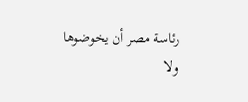رئاسة مصر أن يخوضوها
ولا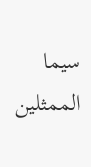سيما الممثلين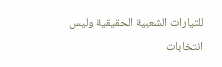للتيارات الشعبية الحقيقية وليس انتخابات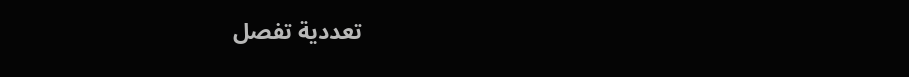تعددية تفصل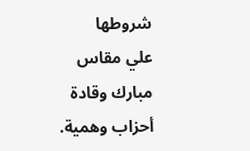شروطها
علي مقاس مبارك وقادة أحزاب وهمية.